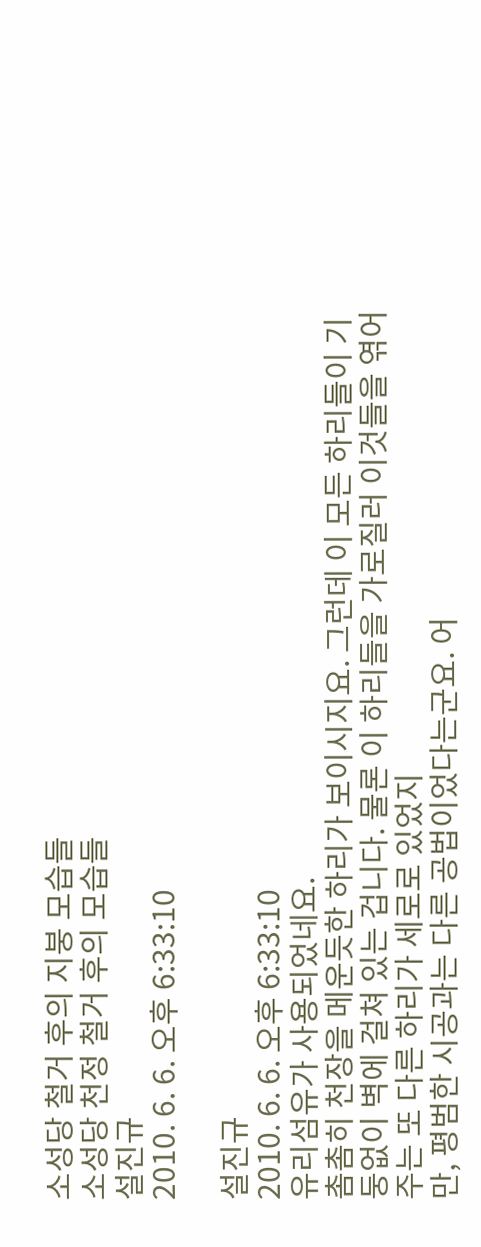소성당 철거 후의 지붕 모습들
소성당 천정 철거 후의 모습들
설진규
2010. 6. 6. 오후 6:33:10

설진규
2010. 6. 6. 오후 6:33:10
유리섬유가 사용되었네요.
촘촘히 천장을 메운듯한 하리가 보이시지요. 그런데 이 모든 하리들이 기둥없이 벽에 걸쳐 있는 겁니다. 물론 이 하리들을 가로질러 이것들을 엮어주는 또 다른 하리가 세로로 있었지
만, 평범한 시공과는 다른 공법이었다는군요. 어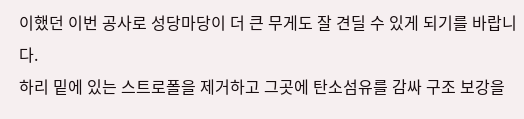이했던 이번 공사로 성당마당이 더 큰 무게도 잘 견딜 수 있게 되기를 바랍니다.
하리 밑에 있는 스트로폴을 제거하고 그곳에 탄소섬유를 감싸 구조 보강을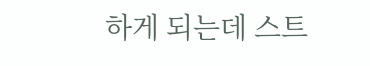하게 되는데 스트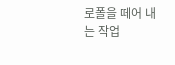로폴을 떼어 내는 작업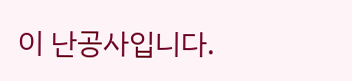이 난공사입니다.